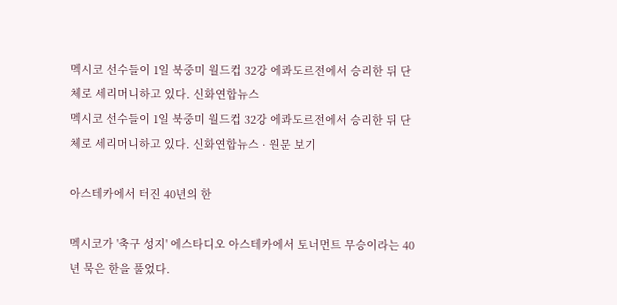멕시코 선수들이 1일 북중미 월드컵 32강 에콰도르전에서 승리한 뒤 단체로 세리머니하고 있다. 신화연합뉴스
멕시코 선수들이 1일 북중미 월드컵 32강 에콰도르전에서 승리한 뒤 단체로 세리머니하고 있다. 신화연합뉴스 · 원문 보기

아스테카에서 터진 40년의 한

멕시코가 '축구 성지' 에스타디오 아스테카에서 토너먼트 무승이라는 40년 묵은 한을 풀었다.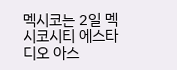멕시코는 2일 멕시코시티 에스타디오 아스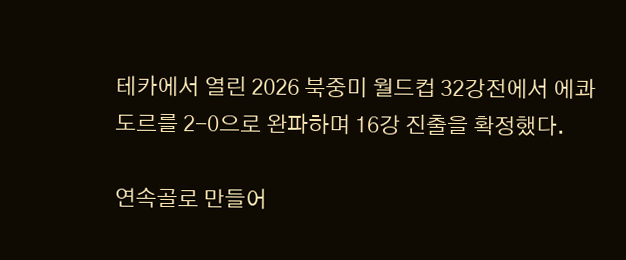테카에서 열린 2026 북중미 월드컵 32강전에서 에콰도르를 2-0으로 완파하며 16강 진출을 확정했다.

연속골로 만들어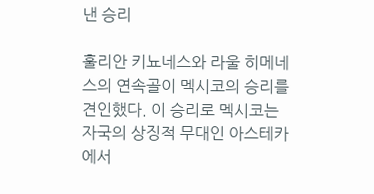낸 승리

훌리안 키뇨네스와 라울 히메네스의 연속골이 멕시코의 승리를 견인했다. 이 승리로 멕시코는 자국의 상징적 무대인 아스테카에서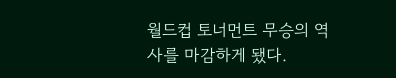월드컵 토너먼트 무승의 역사를 마감하게 됐다.